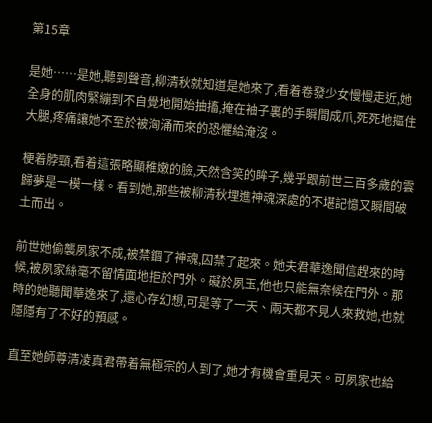第15章

是她……是她,聽到聲音,柳清秋就知道是她來了,看着卷發少女慢慢走近,她全身的肌肉緊繃到不自覺地開始抽搐,掩在袖子裏的手瞬間成爪,死死地摳住大腿,疼痛讓她不至於被洶涌而來的恐懼給淹沒。

梗着脖頸,看着這張略顯稚嫩的臉,天然含笑的眸子,幾乎跟前世三百多歲的雲歸夢是一模一樣。看到她,那些被柳清秋埋進神魂深處的不堪記憶又瞬間破土而出。

前世她偷襲夙家不成,被禁錮了神魂,囚禁了起來。她夫君華逸聞信趕來的時候,被夙家絲毫不留情面地拒於門外。礙於夙玉,他也只能無奈候在門外。那時的她聽聞華逸來了,還心存幻想,可是等了一天、兩天都不見人來救她,也就隱隱有了不好的預感。

直至她師尊清凌真君帶着無極宗的人到了,她才有機會重見天。可夙家也給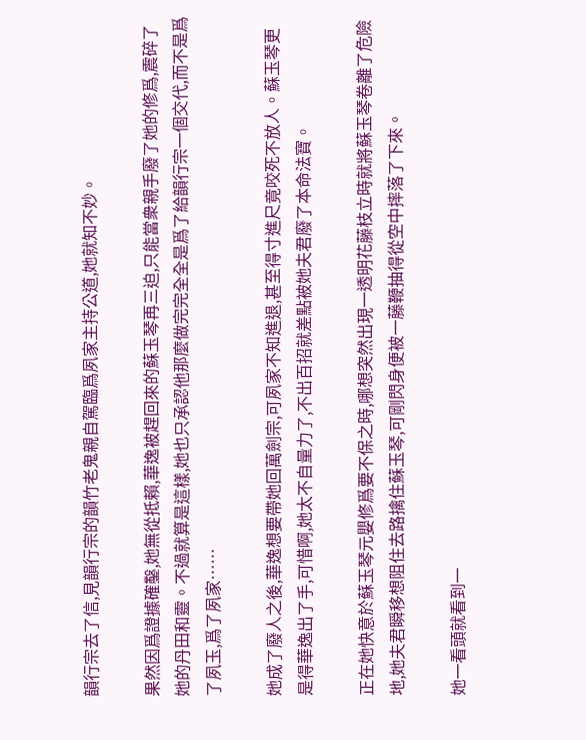韻行宗去了信,見韻行宗的韻竹老鬼親自駕臨爲夙家主持公道,她就知不妙。

果然因爲證據確鑿,她無從抵賴,華逸被趕回來的蘇玉琴再三迫,只能當衆親手廢了她的修爲,震碎了她的丹田和靈。不過就算是這樣,她也只承認他那麼做完完全全是爲了給韻行宗一個交代,而不是爲了夙玉,爲了夙家……

她成了廢人之後,華逸想要帶她回萬劍宗,可夙家不知進退,甚至得寸進尺竟咬死不放人。蘇玉琴更是得華逸出了手,可惜啊,她太不自量力了,不出百招就差點被她夫君廢了本命法寶。

正在她快意於蘇玉琴元嬰修爲要不保之時,哪想突然出現一透明花藤枝立時就將蘇玉琴卷離了危險地,她夫君瞬移想阻住去路擒住蘇玉琴,可剛閃身便被一藤鞭抽得從空中摔落了下來。

她一看頭就看到一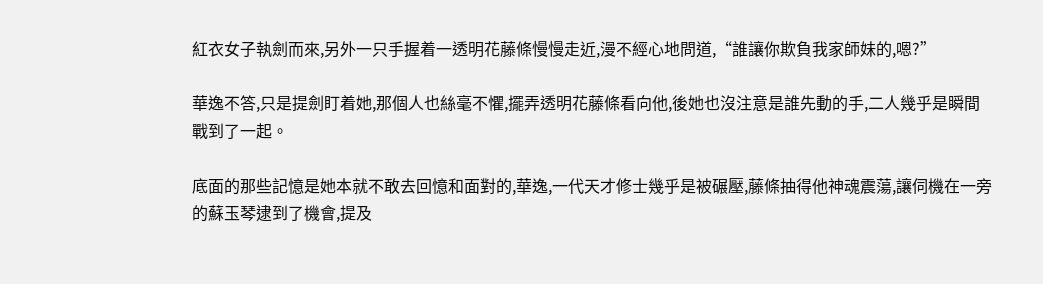紅衣女子執劍而來,另外一只手握着一透明花藤條慢慢走近,漫不經心地問道,“誰讓你欺負我家師妹的,嗯?”

華逸不答,只是提劍盯着她,那個人也絲毫不懼,擺弄透明花藤條看向他,後她也沒注意是誰先動的手,二人幾乎是瞬間戰到了一起。

底面的那些記憶是她本就不敢去回憶和面對的,華逸,一代天才修士幾乎是被碾壓,藤條抽得他神魂震蕩,讓伺機在一旁的蘇玉琴逮到了機會,提及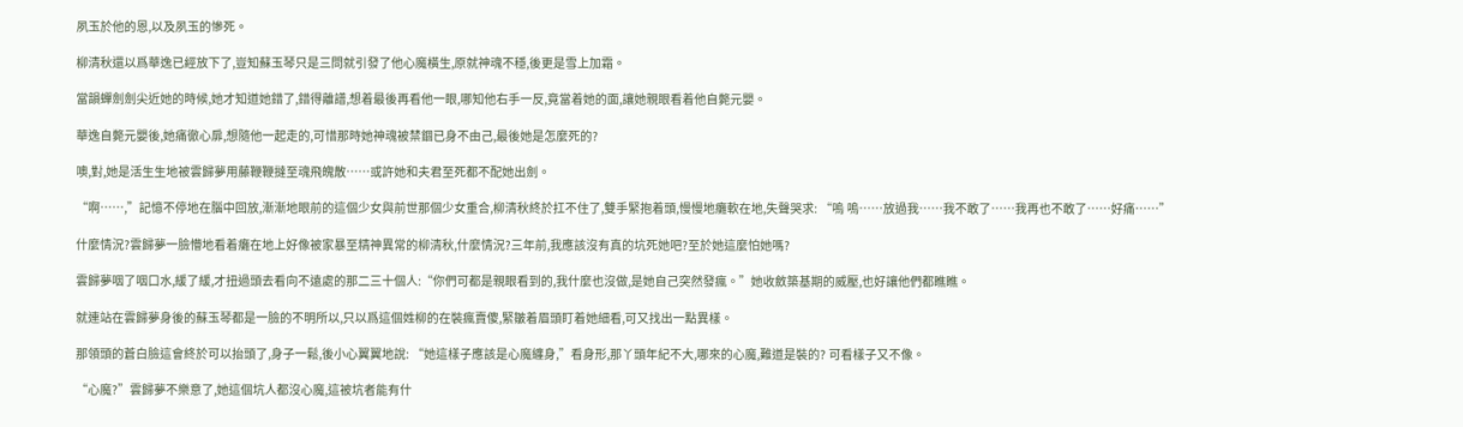夙玉於他的恩,以及夙玉的慘死。

柳清秋還以爲華逸已經放下了,豈知蘇玉琴只是三問就引發了他心魔橫生,原就神魂不穩,後更是雪上加霜。

當韻蟬劍劍尖近她的時候,她才知道她錯了,錯得離譜,想着最後再看他一眼,哪知他右手一反,竟當着她的面,讓她親眼看着他自斃元嬰。

華逸自斃元嬰後,她痛徹心扉,想隨他一起走的,可惜那時她神魂被禁錮已身不由己,最後她是怎麼死的?

噢,對,她是活生生地被雲歸夢用藤鞭鞭撻至魂飛魄散……或許她和夫君至死都不配她出劍。

“啊……,”記憶不停地在腦中回放,漸漸地眼前的這個少女與前世那個少女重合,柳清秋終於扛不住了,雙手緊抱着頭,慢慢地癱軟在地,失聲哭求: “嗚 嗚……放過我……我不敢了……我再也不敢了……好痛……”

什麼情況?雲歸夢一臉懵地看着癱在地上好像被家暴至精神異常的柳清秋,什麼情況?三年前,我應該沒有真的坑死她吧?至於她這麼怕她嗎?

雲歸夢咽了咽口水,緩了緩,才扭過頭去看向不遠處的那二三十個人:“你們可都是親眼看到的,我什麼也沒做,是她自己突然發瘋。”她收斂築基期的威壓,也好讓他們都瞧瞧。

就連站在雲歸夢身後的蘇玉琴都是一臉的不明所以,只以爲這個姓柳的在裝瘋賣傻,緊皺着眉頭盯着她細看,可又找出一點異樣。

那領頭的蒼白臉這會終於可以抬頭了,身子一鬆,後小心翼翼地說: “她這樣子應該是心魔纏身,”看身形,那丫頭年紀不大,哪來的心魔,難道是裝的? 可看樣子又不像。

“心魔?”雲歸夢不樂意了,她這個坑人都沒心魔,這被坑者能有什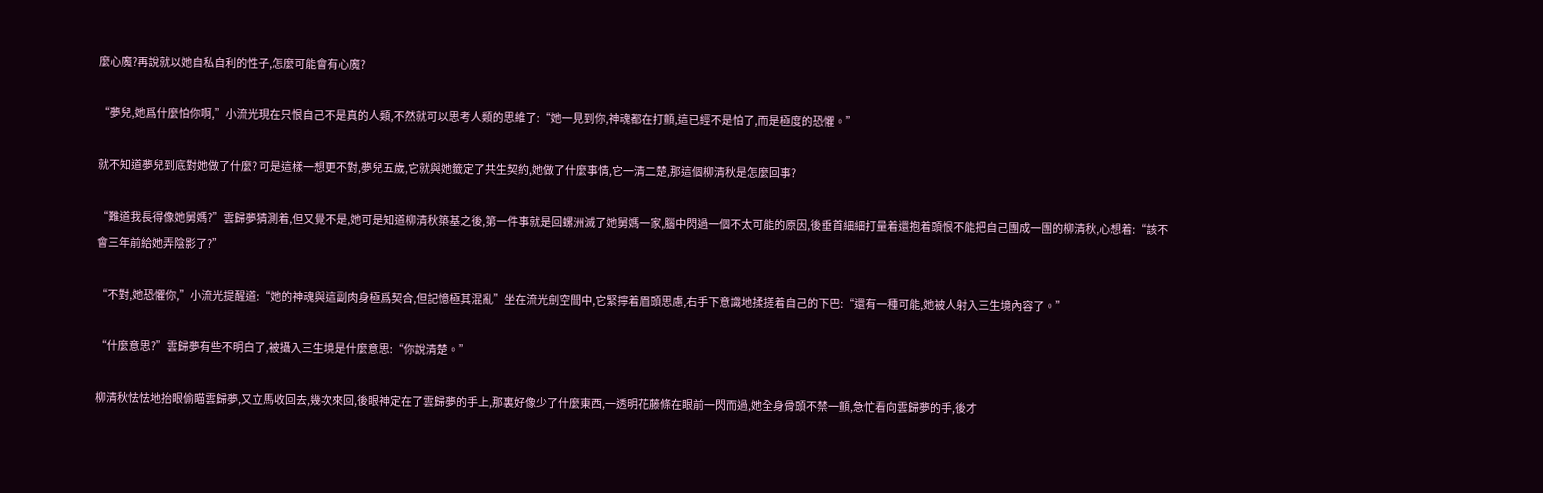麼心魔?再說就以她自私自利的性子,怎麼可能會有心魔?

“夢兒,她爲什麼怕你啊,”小流光現在只恨自己不是真的人類,不然就可以思考人類的思維了:“她一見到你,神魂都在打顫,這已經不是怕了,而是極度的恐懼。”

就不知道夢兒到底對她做了什麼? 可是這樣一想更不對,夢兒五歲,它就與她籤定了共生契約,她做了什麼事情,它一清二楚,那這個柳清秋是怎麼回事?

“難道我長得像她舅媽?”雲歸夢猜測着,但又覺不是,她可是知道柳清秋築基之後,第一件事就是回螺洲滅了她舅媽一家,腦中閃過一個不太可能的原因,後垂首細細打量着還抱着頭恨不能把自己團成一團的柳清秋,心想着:“該不會三年前給她弄陰影了?”

“不對,她恐懼你,”小流光提醒道:“她的神魂與這副肉身極爲契合,但記憶極其混亂”坐在流光劍空間中,它緊擰着眉頭思慮,右手下意識地揉搓着自己的下巴:“還有一種可能,她被人射入三生境內容了。”

“什麼意思?”雲歸夢有些不明白了,被攝入三生境是什麼意思:“你說清楚。”

柳清秋怯怯地抬眼偷瞄雲歸夢,又立馬收回去,幾次來回,後眼神定在了雲歸夢的手上,那裏好像少了什麼東西,一透明花藤條在眼前一閃而過,她全身骨頭不禁一顫,急忙看向雲歸夢的手,後才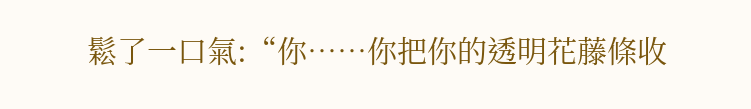鬆了一口氣:“你……你把你的透明花藤條收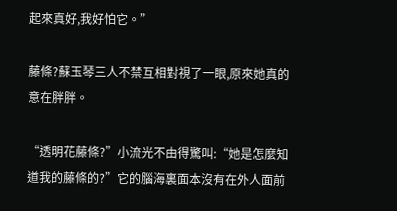起來真好,我好怕它。”

藤條?蘇玉琴三人不禁互相對視了一眼,原來她真的意在胖胖。

“透明花藤條?”小流光不由得驚叫:“她是怎麼知道我的藤條的?”它的腦海裏面本沒有在外人面前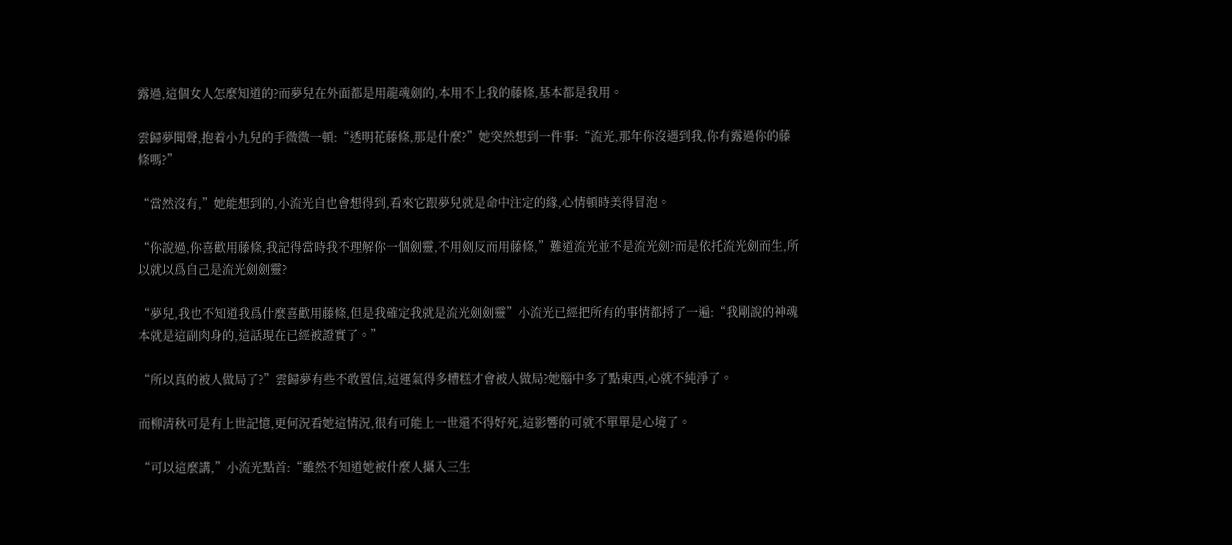露過,這個女人怎麼知道的?而夢兒在外面都是用龍魂劍的,本用不上我的藤條,基本都是我用。

雲歸夢聞聲,抱着小九兒的手微微一頓:“透明花藤條,那是什麼?”她突然想到一件事:“流光,那年你沒遇到我,你有露過你的藤條嗎?”

“當然沒有,”她能想到的,小流光自也會想得到,看來它跟夢兒就是命中注定的緣,心情頓時美得冒泡。

“你說過,你喜歡用藤條,我記得當時我不理解你一個劍靈,不用劍反而用藤條,”難道流光並不是流光劍?而是依托流光劍而生,所以就以爲自己是流光劍劍靈?

“夢兒,我也不知道我爲什麼喜歡用藤條,但是我確定我就是流光劍劍靈”小流光已經把所有的事情都捋了一遍:“我剛說的神魂本就是這副肉身的,這話現在已經被證實了。”

“所以真的被人做局了?”雲歸夢有些不敢置信,這運氣得多糟糕才會被人做局?她腦中多了點東西,心就不純淨了。

而柳清秋可是有上世記憶,更何況看她這情況,很有可能上一世還不得好死,這影響的可就不單單是心境了。

“可以這麼講,”小流光點首:“雖然不知道她被什麼人攝入三生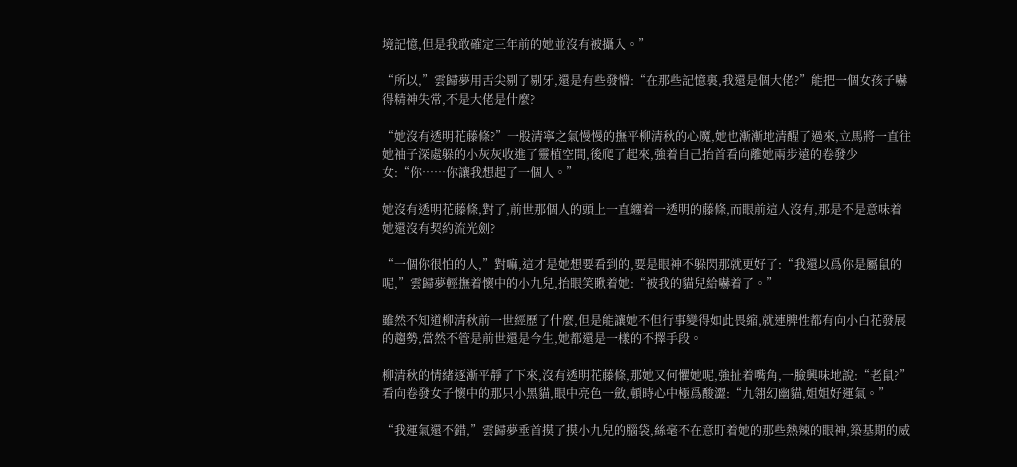境記憶,但是我敢確定三年前的她並沒有被攝入。”

“所以,”雲歸夢用舌尖剔了剔牙,還是有些發懵:“在那些記憶裏,我還是個大佬?”能把一個女孩子嚇得精神失常,不是大佬是什麼?

“她沒有透明花藤條?”一股清寧之氣慢慢的撫平柳清秋的心魔,她也漸漸地清醒了過來,立馬將一直往她袖子深處躲的小灰灰收進了靈植空間,後爬了起來,強着自己抬首看向離她兩步遠的卷發少女:“你……你讓我想起了一個人。”

她沒有透明花藤條,對了,前世那個人的頭上一直纏着一透明的藤條,而眼前這人沒有,那是不是意味着她還沒有契約流光劍?

“一個你很怕的人,”對嘛,這才是她想要看到的,要是眼神不躲閃那就更好了:“我還以爲你是屬鼠的呢,”雲歸夢輕撫着懷中的小九兒,抬眼笑瞅着她:“被我的貓兒給嚇着了。”

雖然不知道柳清秋前一世經歷了什麼,但是能讓她不但行事變得如此畏縮,就連脾性都有向小白花發展的趨勢,當然不管是前世還是今生,她都還是一樣的不擇手段。

柳清秋的情緒逐漸平靜了下來,沒有透明花藤條,那她又何懼她呢,強扯着嘴角,一臉興味地說:“老鼠?”看向卷發女子懷中的那只小黑貓,眼中亮色一斂,頓時心中極爲酸澀:“九翎幻幽貓,姐姐好運氣。”

“我運氣還不錯,”雲歸夢垂首摸了摸小九兒的腦袋,絲毫不在意盯着她的那些熱辣的眼神,築基期的威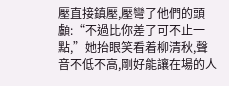壓直接鎮壓,壓彎了他們的頭顱:“不過比你差了可不止一點,”她抬眼笑看着柳清秋,聲音不低不高,剛好能讓在場的人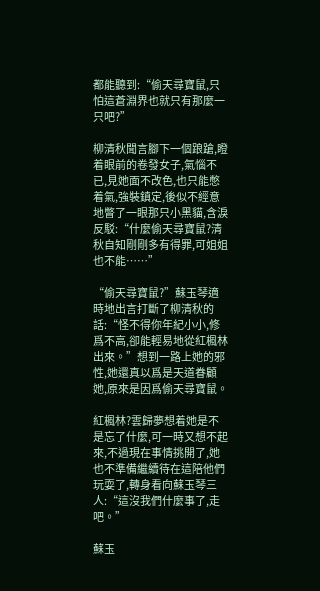都能聽到:“偷天尋寶鼠,只怕這蒼淵界也就只有那麼一只吧?”

柳清秋聞言腳下一個踉蹌,瞪着眼前的卷發女子,氣惱不已,見她面不改色,也只能憋着氣,強裝鎮定,後似不經意地瞥了一眼那只小黑貓,含淚反駁:“什麼偷天尋寶鼠?清秋自知剛剛多有得罪,可姐姐也不能……”

“偷天尋寶鼠?”蘇玉琴適時地出言打斷了柳清秋的話:“怪不得你年紀小小,修爲不高,卻能輕易地從紅楓林出來。”想到一路上她的邪性,她還真以爲是天道眷顧她,原來是因爲偷天尋寶鼠。

紅楓林?雲歸夢想着她是不是忘了什麼,可一時又想不起來,不過現在事情挑開了,她也不準備繼續待在這陪他們玩耍了,轉身看向蘇玉琴三人:“這沒我們什麼事了,走吧。”

蘇玉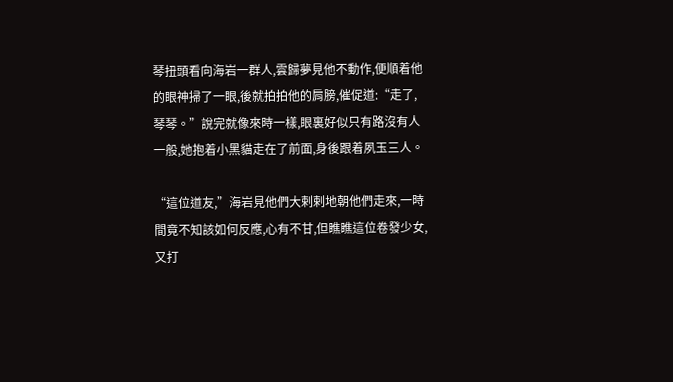琴扭頭看向海岩一群人,雲歸夢見他不動作,便順着他的眼神掃了一眼,後就拍拍他的肩膀,催促道:“走了,琴琴。”說完就像來時一樣,眼裏好似只有路沒有人一般,她抱着小黑貓走在了前面,身後跟着夙玉三人。

“這位道友,”海岩見他們大剌剌地朝他們走來,一時間竟不知該如何反應,心有不甘,但瞧瞧這位卷發少女,又打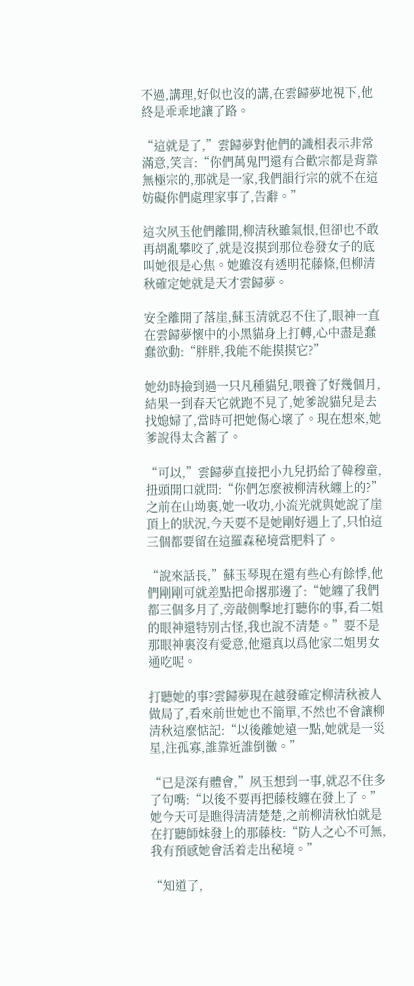不過,講理,好似也沒的講,在雲歸夢地視下,他終是乖乖地讓了路。

“這就是了,”雲歸夢對他們的識相表示非常滿意,笑言:“你們萬鬼門還有合歡宗都是背靠無極宗的,那就是一家,我們韻行宗的就不在這妨礙你們處理家事了,告辭。”

這次夙玉他們離開,柳清秋雖氣恨,但卻也不敢再胡亂攀咬了,就是沒摸到那位卷發女子的底叫她很是心焦。她雖沒有透明花藤條,但柳清秋確定她就是天才雲歸夢。

安全離開了落崖,蘇玉清就忍不住了,眼神一直在雲歸夢懷中的小黑貓身上打轉,心中盡是蠢蠢欲動:“胖胖,我能不能摸摸它?”

她幼時撿到過一只凡種貓兒,喂養了好幾個月,結果一到春天它就跑不見了,她爹說貓兒是去找媳婦了,當時可把她傷心壞了。現在想來,她爹說得太含蓄了。

“可以,”雲歸夢直接把小九兒扔給了韓穆童,扭頭開口就問:“你們怎麼被柳清秋纏上的?”之前在山坳裏,她一收功,小流光就與她說了崖頂上的狀況,今天要不是她剛好遇上了,只怕這三個都要留在這羅森秘境當肥料了。

“說來話長,”蘇玉琴現在還有些心有餘悸,他們剛剛可就差點把命撂那邊了:“她纏了我們都三個多月了,旁敲側擊地打聽你的事,看二姐的眼神還特別古怪,我也說不清楚。”要不是那眼神裏沒有愛意,他還真以爲他家二姐男女通吃呢。

打聽她的事?雲歸夢現在越發確定柳清秋被人做局了,看來前世她也不簡單,不然也不會讓柳清秋這麼惦記:“以後離她遠一點,她就是一災星,注孤寡,誰靠近誰倒黴。”

“已是深有體會,”夙玉想到一事,就忍不住多了句嘴:“以後不要再把藤枝纏在發上了。”她今天可是瞧得清清楚楚,之前柳清秋怕就是在打聽師妹發上的那藤枝:“防人之心不可無,我有預感她會活着走出秘境。”

“知道了,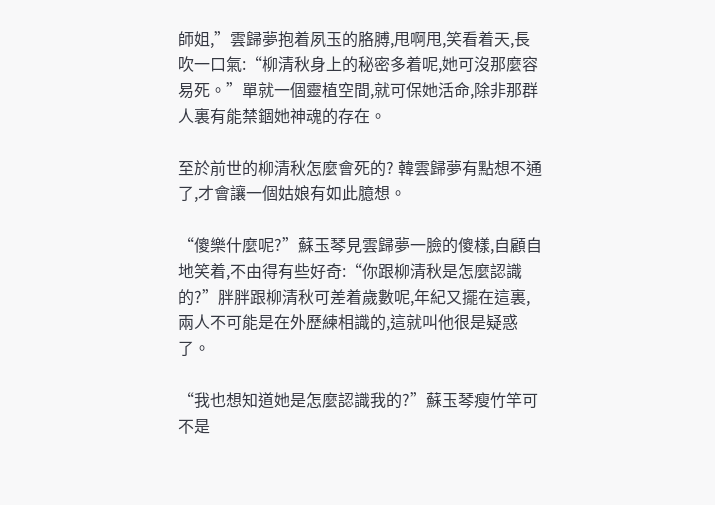師姐,”雲歸夢抱着夙玉的胳膊,甩啊甩,笑看着天,長吹一口氣:“柳清秋身上的秘密多着呢,她可沒那麼容易死。”單就一個靈植空間,就可保她活命,除非那群人裏有能禁錮她神魂的存在。

至於前世的柳清秋怎麼會死的? 韓雲歸夢有點想不通了,才會讓一個姑娘有如此臆想。

“傻樂什麼呢?”蘇玉琴見雲歸夢一臉的傻樣,自顧自地笑着,不由得有些好奇:“你跟柳清秋是怎麼認識的?”胖胖跟柳清秋可差着歲數呢,年紀又擺在這裏,兩人不可能是在外歷練相識的,這就叫他很是疑惑了。

“我也想知道她是怎麼認識我的?”蘇玉琴瘦竹竿可不是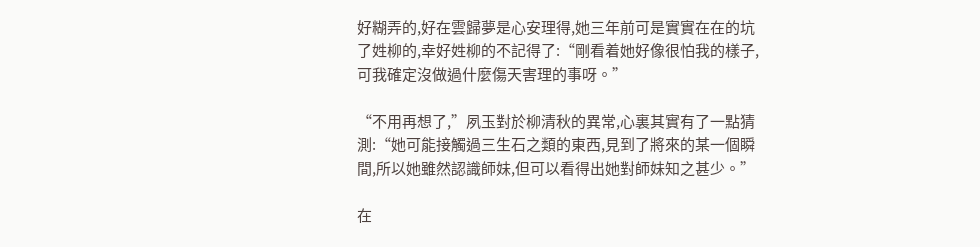好糊弄的,好在雲歸夢是心安理得,她三年前可是實實在在的坑了姓柳的,幸好姓柳的不記得了:“剛看着她好像很怕我的樣子,可我確定沒做過什麼傷天害理的事呀。”

“不用再想了,”夙玉對於柳清秋的異常,心裏其實有了一點猜測:“她可能接觸過三生石之類的東西,見到了將來的某一個瞬間,所以她雖然認識師妹,但可以看得出她對師妹知之甚少。”

在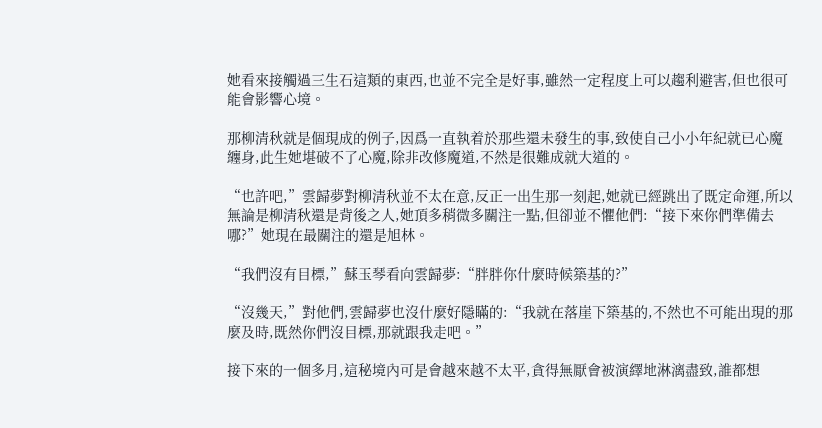她看來接觸過三生石這類的東西,也並不完全是好事,雖然一定程度上可以趨利避害,但也很可能會影響心境。

那柳清秋就是個現成的例子,因爲一直執着於那些還未發生的事,致使自己小小年紀就已心魔纏身,此生她堪破不了心魔,除非改修魔道,不然是很難成就大道的。

“也許吧,”雲歸夢對柳清秋並不太在意,反正一出生那一刻起,她就已經跳出了既定命運,所以無論是柳清秋還是背後之人,她頂多稍微多關注一點,但卻並不懼他們:“接下來你們準備去哪?”她現在最關注的還是旭林。

“我們沒有目標,”蘇玉琴看向雲歸夢:“胖胖你什麼時候築基的?”

“沒幾天,”對他們,雲歸夢也沒什麼好隱瞞的:“我就在落崖下築基的,不然也不可能出現的那麼及時,既然你們沒目標,那就跟我走吧。”

接下來的一個多月,這秘境內可是會越來越不太平,貪得無厭會被演繹地淋漓盡致,誰都想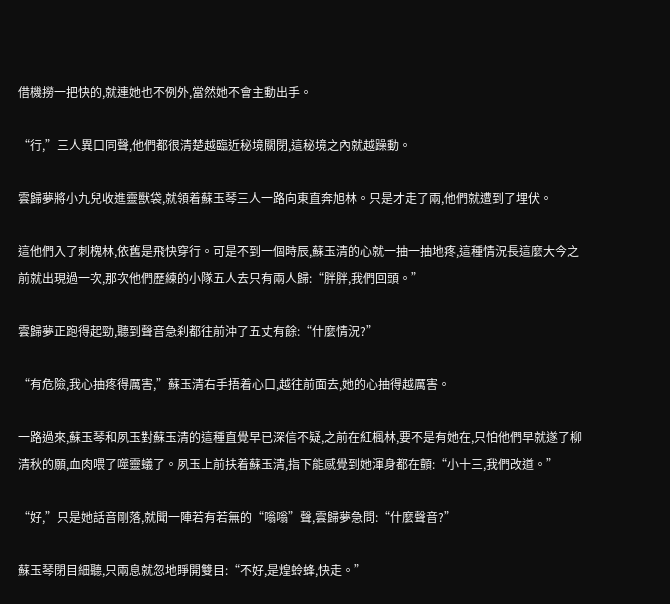借機撈一把快的,就連她也不例外,當然她不會主動出手。

“行,”三人異口同聲,他們都很清楚越臨近秘境關閉,這秘境之內就越躁動。

雲歸夢將小九兒收進靈獸袋,就領着蘇玉琴三人一路向東直奔旭林。只是才走了兩,他們就遭到了埋伏。

這他們入了刺槐林,依舊是飛快穿行。可是不到一個時辰,蘇玉清的心就一抽一抽地疼,這種情況長這麼大今之前就出現過一次,那次他們歷練的小隊五人去只有兩人歸:“胖胖,我們回頭。”

雲歸夢正跑得起勁,聽到聲音急刹都往前沖了五丈有餘:“什麼情況?”

“有危險,我心抽疼得厲害,”蘇玉清右手捂着心口,越往前面去,她的心抽得越厲害。

一路過來,蘇玉琴和夙玉對蘇玉清的這種直覺早已深信不疑,之前在紅楓林,要不是有她在,只怕他們早就遂了柳清秋的願,血肉喂了噬靈蟻了。夙玉上前扶着蘇玉清,指下能感覺到她渾身都在顫:“小十三,我們改道。”

“好,”只是她話音剛落,就聞一陣若有若無的“嗡嗡”聲,雲歸夢急問:“什麼聲音?”

蘇玉琴閉目細聽,只兩息就忽地睜開雙目:“不好,是煌蛉蜂,快走。”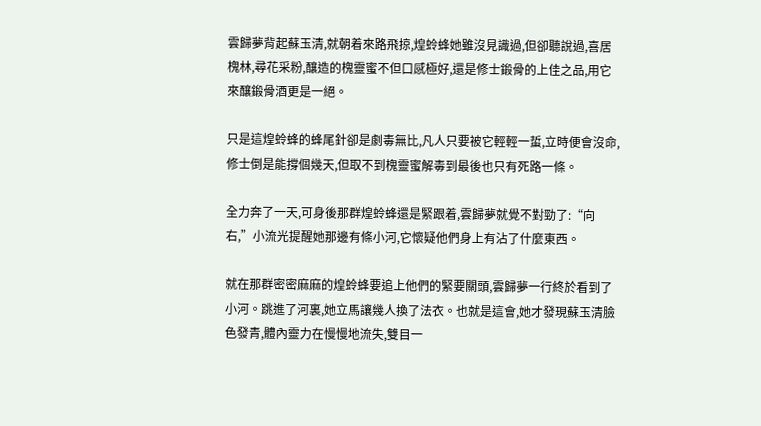雲歸夢背起蘇玉清,就朝着來路飛掠,煌蛉蜂她雖沒見識過,但卻聽說過,喜居槐林,尋花采粉,釀造的槐靈蜜不但口感極好,還是修士鍛骨的上佳之品,用它來釀鍛骨酒更是一絕。

只是這煌蛉蜂的蜂尾針卻是劇毒無比,凡人只要被它輕輕一蜇,立時便會沒命,修士倒是能撐個幾天,但取不到槐靈蜜解毒到最後也只有死路一條。

全力奔了一天,可身後那群煌蛉蜂還是緊跟着,雲歸夢就覺不對勁了:“向右,”小流光提醒她那邊有條小河,它懷疑他們身上有沾了什麼東西。

就在那群密密麻麻的煌蛉蜂要追上他們的緊要關頭,雲歸夢一行終於看到了小河。跳進了河裏,她立馬讓幾人換了法衣。也就是這會,她才發現蘇玉清臉色發青,體內靈力在慢慢地流失,雙目一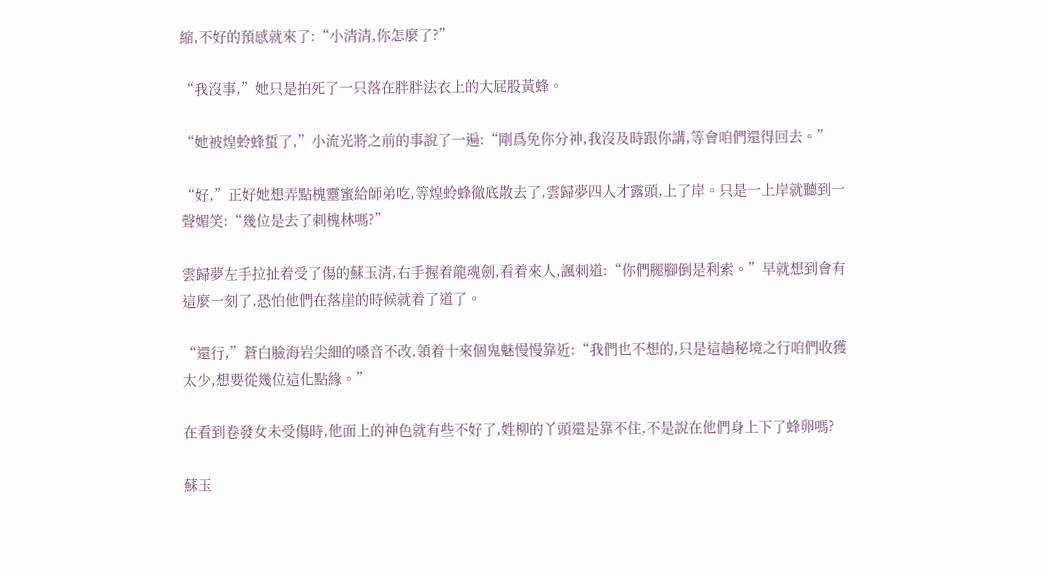縮,不好的預感就來了:“小清清,你怎麼了?”

“我沒事,”她只是拍死了一只落在胖胖法衣上的大屁股黃蜂。

“她被煌蛉蜂蜇了,”小流光將之前的事說了一遍:“剛爲免你分神,我沒及時跟你講,等會咱們還得回去。”

“好,”正好她想弄點槐靈蜜給師弟吃,等煌蛉蜂徹底散去了,雲歸夢四人才露頭,上了岸。只是一上岸就聽到一聲媚笑:“幾位是去了刺槐林嗎?”

雲歸夢左手拉扯着受了傷的蘇玉清,右手握着龍魂劍,看着來人,諷刺道:“你們腿腳倒是利索。”早就想到會有這麼一刻了,恐怕他們在落崖的時候就着了道了。

“還行,”蒼白臉海岩尖細的嗓音不改,領着十來個鬼魅慢慢靠近:“我們也不想的,只是這趟秘境之行咱們收獲太少,想要從幾位這化點緣。”

在看到卷發女未受傷時,他面上的神色就有些不好了,姓柳的丫頭還是靠不住,不是說在他們身上下了蜂卵嗎?

蘇玉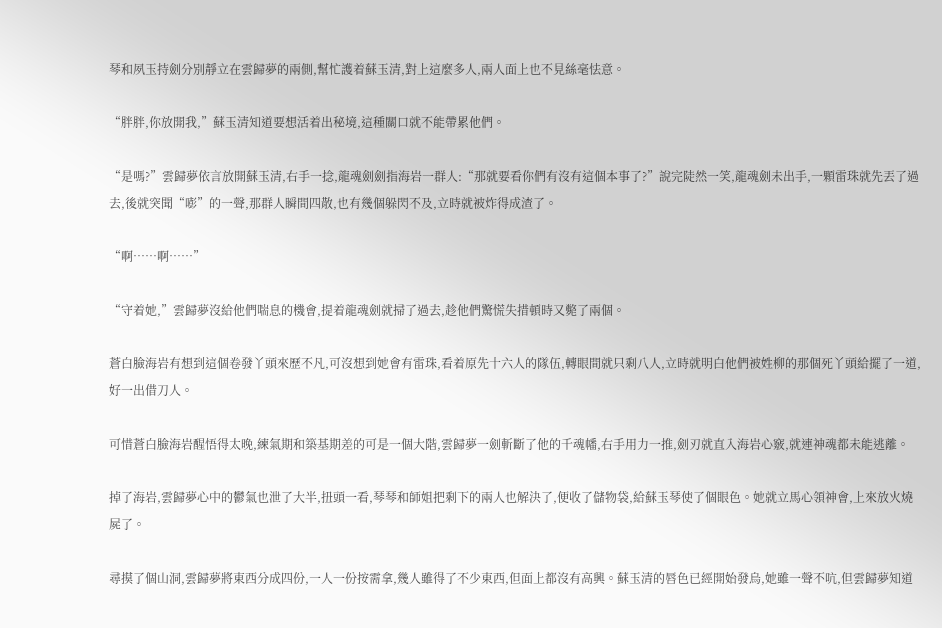琴和夙玉持劍分別靜立在雲歸夢的兩側,幫忙護着蘇玉清,對上這麼多人,兩人面上也不見絲毫怯意。

“胖胖,你放開我,”蘇玉清知道要想活着出秘境,這種關口就不能帶累他們。

“是嗎?”雲歸夢依言放開蘇玉清,右手一捻,龍魂劍劍指海岩一群人:“那就要看你們有沒有這個本事了?”說完陡然一笑,龍魂劍未出手,一顆雷珠就先丟了過去,後就突聞“嘭”的一聲,那群人瞬間四散,也有幾個躲閃不及,立時就被炸得成渣了。

“啊……啊……”

“守着她,”雲歸夢沒給他們喘息的機會,提着龍魂劍就掃了過去,趁他們驚慌失措頓時又斃了兩個。

蒼白臉海岩有想到這個卷發丫頭來歷不凡,可沒想到她會有雷珠,看着原先十六人的隊伍,轉眼間就只剩八人,立時就明白他們被姓柳的那個死丫頭給擺了一道,好一出借刀人。

可惜蒼白臉海岩醒悟得太晚,練氣期和築基期差的可是一個大階,雲歸夢一劍斬斷了他的千魂幡,右手用力一推,劍刃就直入海岩心竅,就連神魂都未能逃離。

掉了海岩,雲歸夢心中的鬱氣也泄了大半,扭頭一看,琴琴和師姐把剩下的兩人也解決了,便收了儲物袋,給蘇玉琴使了個眼色。她就立馬心領神會,上來放火燒屍了。

尋摸了個山洞,雲歸夢將東西分成四份,一人一份按需拿,幾人雖得了不少東西,但面上都沒有高興。蘇玉清的唇色已經開始發烏,她雖一聲不吭,但雲歸夢知道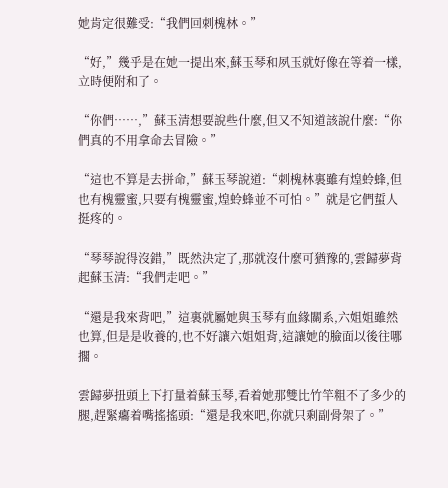她肯定很難受:“我們回刺槐林。”

“好,”幾乎是在她一提出來,蘇玉琴和夙玉就好像在等着一樣,立時便附和了。

“你們……,”蘇玉清想要說些什麼,但又不知道該說什麼:“你們真的不用拿命去冒險。”

“這也不算是去拼命,”蘇玉琴說道:“刺槐林裏雖有煌蛉蜂,但也有槐靈蜜,只要有槐靈蜜,煌蛉蜂並不可怕。”就是它們蜇人挺疼的。

“琴琴說得沒錯,”既然決定了,那就沒什麼可猶豫的,雲歸夢背起蘇玉清:“我們走吧。”

“還是我來背吧,”這裏就屬她與玉琴有血緣關系,六姐姐雖然也算,但是是收養的,也不好讓六姐姐背,這讓她的臉面以後往哪擱。

雲歸夢扭頭上下打量着蘇玉琴,看着她那雙比竹竿粗不了多少的腿,趕緊癟着嘴搖搖頭:“還是我來吧,你就只剩副骨架了。”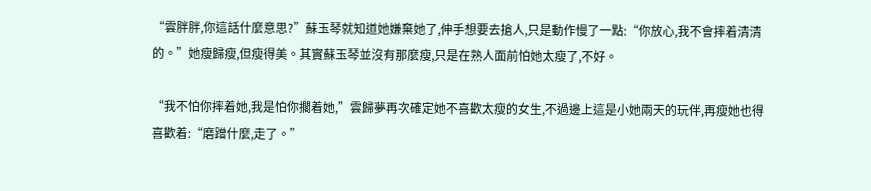“雲胖胖,你這話什麼意思?”蘇玉琴就知道她嫌棄她了,伸手想要去搶人,只是動作慢了一點:“你放心,我不會摔着清清的。”她瘦歸瘦,但瘦得美。其實蘇玉琴並沒有那麼瘦,只是在熟人面前怕她太瘦了,不好。

“我不怕你摔着她,我是怕你擱着她,”雲歸夢再次確定她不喜歡太瘦的女生,不過邊上這是小她兩天的玩伴,再瘦她也得喜歡着:“磨蹭什麼,走了。”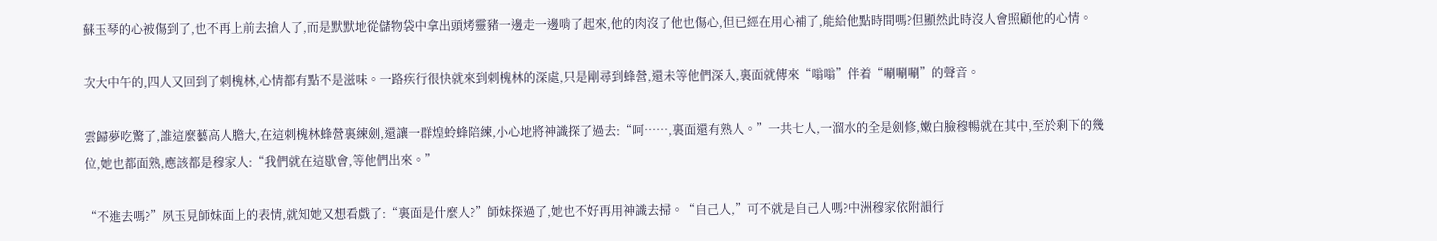蘇玉琴的心被傷到了,也不再上前去搶人了,而是默默地從儲物袋中拿出頭烤靈豬一邊走一邊啃了起來,他的肉沒了他也傷心,但已經在用心補了,能給他點時間嗎?但顯然此時沒人會照顧他的心情。

次大中午的,四人又回到了刺槐林,心情都有點不是滋味。一路疾行很快就來到刺槐林的深處,只是剛尋到蜂營,還未等他們深入,裏面就傳來“嗡嗡”伴着“唰唰唰”的聲音。

雲歸夢吃驚了,誰這麼藝高人膽大,在這刺槐林蜂營裏練劍,還讓一群煌蛉蜂陪練,小心地將神識探了過去:“呵……,裏面還有熟人。”一共七人,一溜水的全是劍修,嫩白臉穆暢就在其中,至於剩下的幾位,她也都面熟,應該都是穆家人:“我們就在這歇會,等他們出來。”

“不進去嗎?”夙玉見師妹面上的表情,就知她又想看戲了:“裏面是什麼人?”師妹探過了,她也不好再用神識去掃。“自己人,”可不就是自己人嗎?中洲穆家依附韻行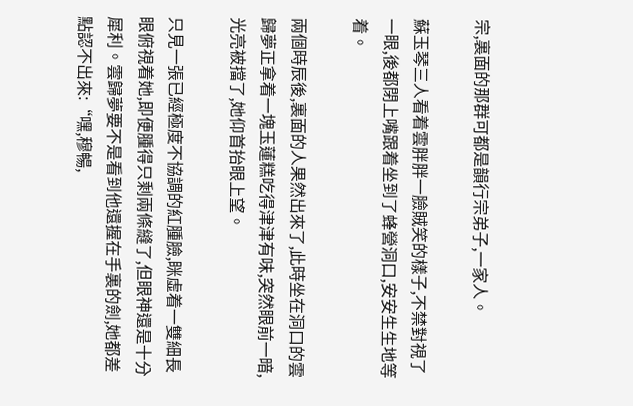宗,裏面的那群可都是韻行宗弟子,一家人。

蘇玉琴三人看着雲胖胖一臉賊笑的樣子,不禁對視了一眼,後都閉上嘴跟着坐到了蜂營洞口,安安生生地等着。

兩個時辰後,裏面的人果然出來了,此時坐在洞口的雲歸夢正拿着一塊玉蓮糕吃得津津有味,突然眼前一暗,光亮被擋了,她仰首抬眼上望。

只見一張已經極度不協調的紅腫臉,眯虛着一雙細長眼俯視着她,即便腫得只剩兩條縫了,但眼神還是十分犀利。雲歸夢要不是看到他還握在手裏的劍,她都差點認不出來:“嘿,穆暢,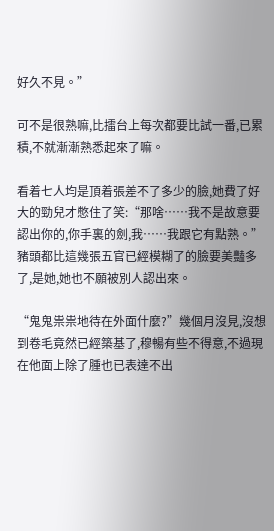好久不見。”

可不是很熟嘛,比擂台上每次都要比試一番,已累積,不就漸漸熟悉起來了嘛。

看着七人均是頂着張差不了多少的臉,她費了好大的勁兒才憋住了笑:“那啥……我不是故意要認出你的,你手裏的劍,我……我跟它有點熟。”豬頭都比這幾張五官已經模糊了的臉要美豔多了,是她,她也不願被別人認出來。

“鬼鬼祟祟地待在外面什麼?”幾個月沒見,沒想到卷毛竟然已經築基了,穆暢有些不得意,不過現在他面上除了腫也已表達不出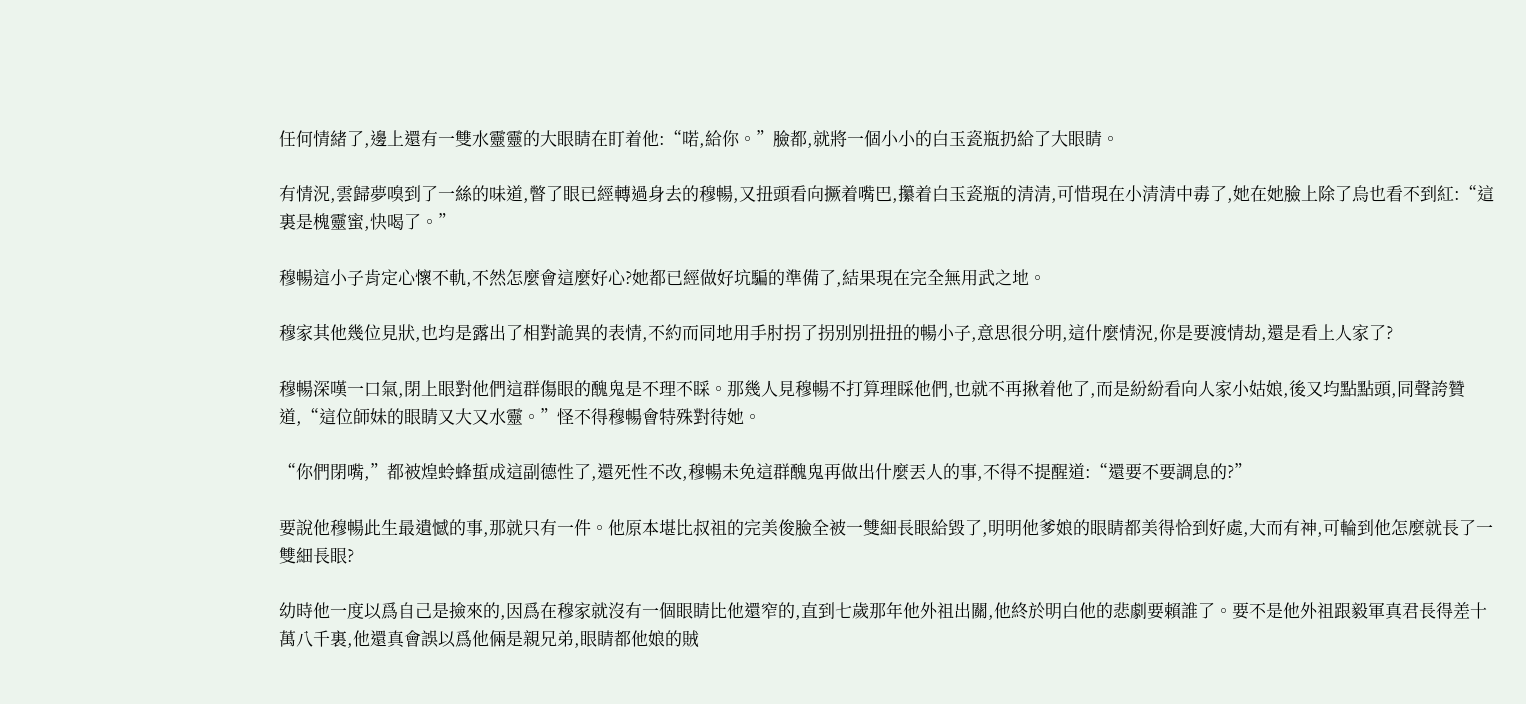任何情緒了,邊上還有一雙水靈靈的大眼睛在盯着他:“喏,給你。”臉都,就將一個小小的白玉瓷瓶扔給了大眼睛。

有情況,雲歸夢嗅到了一絲的味道,瞥了眼已經轉過身去的穆暢,又扭頭看向撅着嘴巴,攥着白玉瓷瓶的清清,可惜現在小清清中毒了,她在她臉上除了烏也看不到紅:“這裏是槐靈蜜,快喝了。”

穆暢這小子肯定心懷不軌,不然怎麼會這麼好心?她都已經做好坑騙的準備了,結果現在完全無用武之地。

穆家其他幾位見狀,也均是露出了相對詭異的表情,不約而同地用手肘拐了拐別別扭扭的暢小子,意思很分明,這什麼情況,你是要渡情劫,還是看上人家了?

穆暢深嘆一口氣,閉上眼對他們這群傷眼的醜鬼是不理不睬。那幾人見穆暢不打算理睬他們,也就不再揪着他了,而是紛紛看向人家小姑娘,後又均點點頭,同聲誇贊道,“這位師妹的眼睛又大又水靈。”怪不得穆暢會特殊對待她。

“你們閉嘴,”都被煌蛉蜂蜇成這副德性了,還死性不改,穆暢未免這群醜鬼再做出什麼丟人的事,不得不提醒道:“還要不要調息的?”

要說他穆暢此生最遺憾的事,那就只有一件。他原本堪比叔祖的完美俊臉全被一雙細長眼給毀了,明明他爹娘的眼睛都美得恰到好處,大而有神,可輪到他怎麼就長了一雙細長眼?

幼時他一度以爲自己是撿來的,因爲在穆家就沒有一個眼睛比他還窄的,直到七歲那年他外祖出關,他終於明白他的悲劇要賴誰了。要不是他外祖跟毅軍真君長得差十萬八千裏,他還真會誤以爲他倆是親兄弟,眼睛都他娘的賊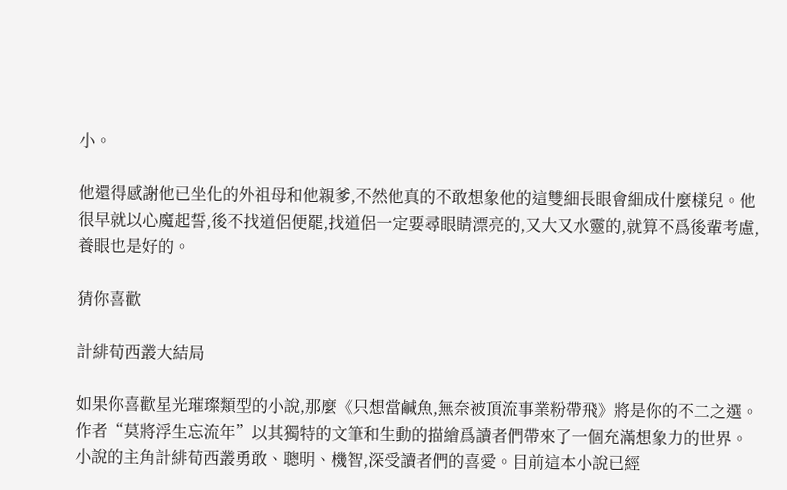小。

他還得感謝他已坐化的外祖母和他親爹,不然他真的不敢想象他的這雙細長眼會細成什麼樣兒。他很早就以心魔起誓,後不找道侶便罷,找道侶一定要尋眼睛漂亮的,又大又水靈的,就算不爲後輩考慮,養眼也是好的。

猜你喜歡

計緋荀西叢大結局

如果你喜歡星光璀璨類型的小說,那麼《只想當鹹魚,無奈被頂流事業粉帶飛》將是你的不二之選。作者“莫將浮生忘流年”以其獨特的文筆和生動的描繪爲讀者們帶來了一個充滿想象力的世界。小說的主角計緋荀西叢勇敢、聰明、機智,深受讀者們的喜愛。目前這本小說已經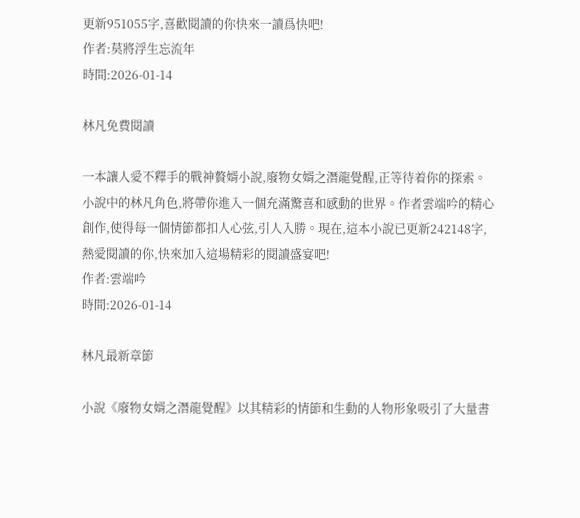更新951055字,喜歡閱讀的你快來一讀爲快吧!
作者:莫將浮生忘流年
時間:2026-01-14

林凡免費閱讀

一本讓人愛不釋手的戰神贅婿小說,廢物女婿之潛龍覺醒,正等待着你的探索。小說中的林凡角色,將帶你進入一個充滿驚喜和感動的世界。作者雲端吟的精心創作,使得每一個情節都扣人心弦,引人入勝。現在,這本小說已更新242148字,熱愛閱讀的你,快來加入這場精彩的閱讀盛宴吧!
作者:雲端吟
時間:2026-01-14

林凡最新章節

小說《廢物女婿之潛龍覺醒》以其精彩的情節和生動的人物形象吸引了大量書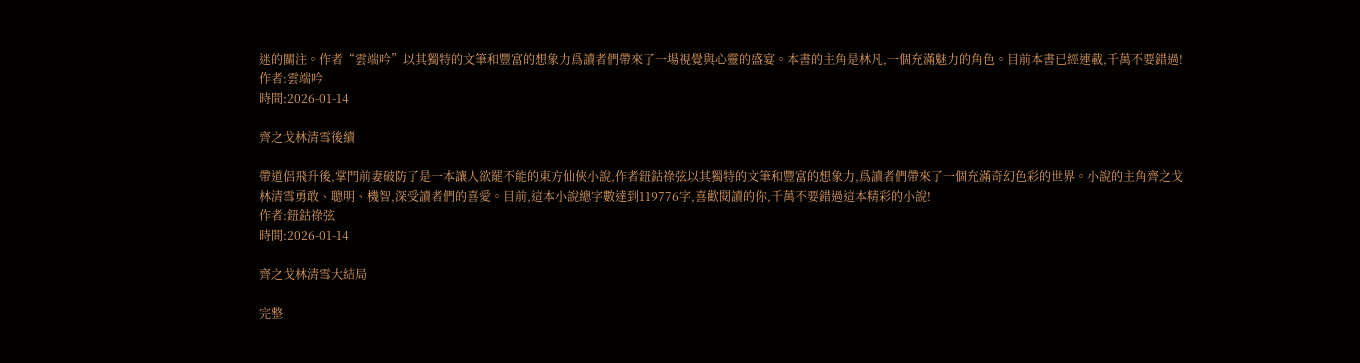迷的關注。作者“雲端吟”以其獨特的文筆和豐富的想象力爲讀者們帶來了一場視覺與心靈的盛宴。本書的主角是林凡,一個充滿魅力的角色。目前本書已經連載,千萬不要錯過!
作者:雲端吟
時間:2026-01-14

齊之戈林清雪後續

帶道侶飛升後,掌門前妻破防了是一本讓人欲罷不能的東方仙俠小說,作者鈕鈷祿弦以其獨特的文筆和豐富的想象力,爲讀者們帶來了一個充滿奇幻色彩的世界。小說的主角齊之戈林清雪勇敢、聰明、機智,深受讀者們的喜愛。目前,這本小說總字數達到119776字,喜歡閱讀的你,千萬不要錯過這本精彩的小說!
作者:鈕鈷祿弦
時間:2026-01-14

齊之戈林清雪大結局

完整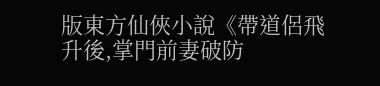版東方仙俠小說《帶道侶飛升後,掌門前妻破防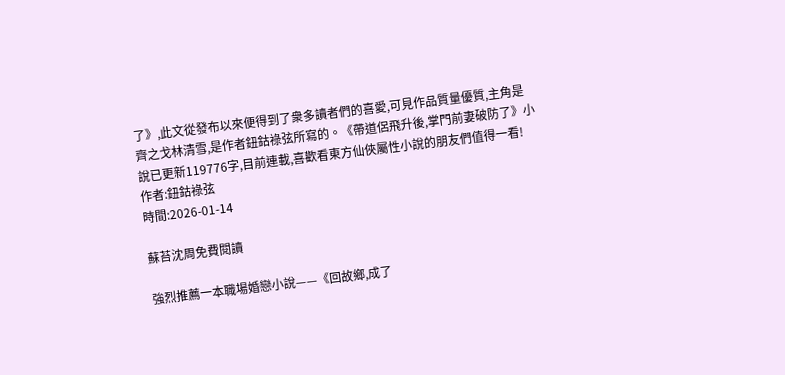了》,此文從發布以來便得到了衆多讀者們的喜愛,可見作品質量優質,主角是齊之戈林清雪,是作者鈕鈷祿弦所寫的。《帶道侶飛升後,掌門前妻破防了》小說已更新119776字,目前連載,喜歡看東方仙俠屬性小說的朋友們值得一看!
作者:鈕鈷祿弦
時間:2026-01-14

蘇苔沈周免費閱讀

強烈推薦一本職場婚戀小說——《回故鄉,成了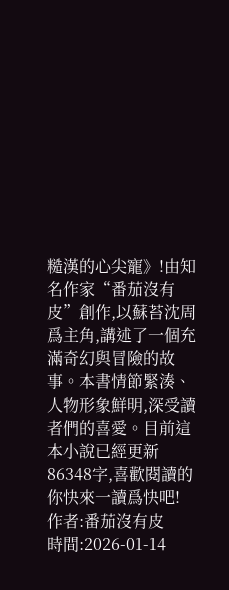糙漢的心尖寵》!由知名作家“番茄沒有皮”創作,以蘇苔沈周爲主角,講述了一個充滿奇幻與冒險的故事。本書情節緊湊、人物形象鮮明,深受讀者們的喜愛。目前這本小說已經更新86348字,喜歡閱讀的你快來一讀爲快吧!
作者:番茄沒有皮
時間:2026-01-14